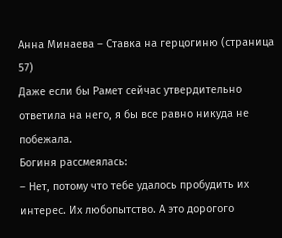Анна Минаева – Ставка на герцогиню (страница 57)
Даже если бы Рамет сейчас утвердительно ответила на него, я бы все равно никуда не побежала.
Богиня рассмеялась:
– Нет, потому что тебе удалось пробудить их интерес. Их любопытство. А это дорогого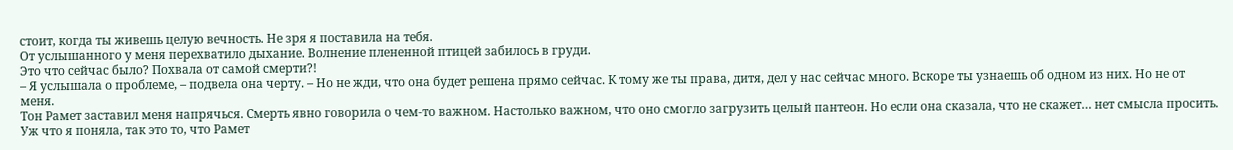стоит, когда ты живешь целую вечность. Не зря я поставила на тебя.
От услышанного у меня перехватило дыхание. Волнение плененной птицей забилось в груди.
Это что сейчас было? Похвала от самой смерти?!
– Я услышала о проблеме, – подвела она черту. – Но не жди, что она будет решена прямо сейчас. К тому же ты права, дитя, дел у нас сейчас много. Вскоре ты узнаешь об одном из них. Но не от меня.
Тон Рамет заставил меня напрячься. Смерть явно говорила о чем-то важном. Настолько важном, что оно смогло загрузить целый пантеон. Но если она сказала, что не скажет… нет смысла просить. Уж что я поняла, так это то, что Рамет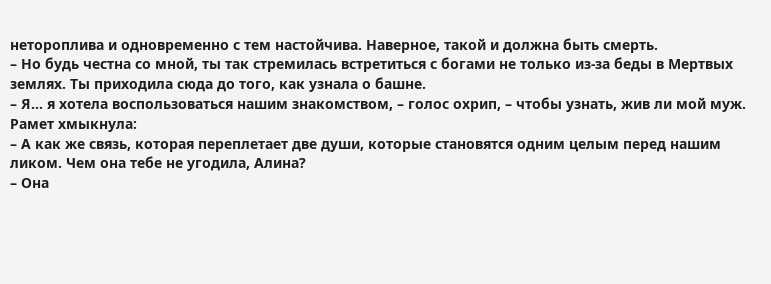нетороплива и одновременно с тем настойчива. Наверное, такой и должна быть смерть.
– Но будь честна со мной, ты так стремилась встретиться с богами не только из-за беды в Мертвых землях. Ты приходила сюда до того, как узнала о башне.
– Я… я хотела воспользоваться нашим знакомством, – голос охрип, – чтобы узнать, жив ли мой муж.
Рамет хмыкнула:
– А как же связь, которая переплетает две души, которые становятся одним целым перед нашим ликом. Чем она тебе не угодила, Алина?
– Она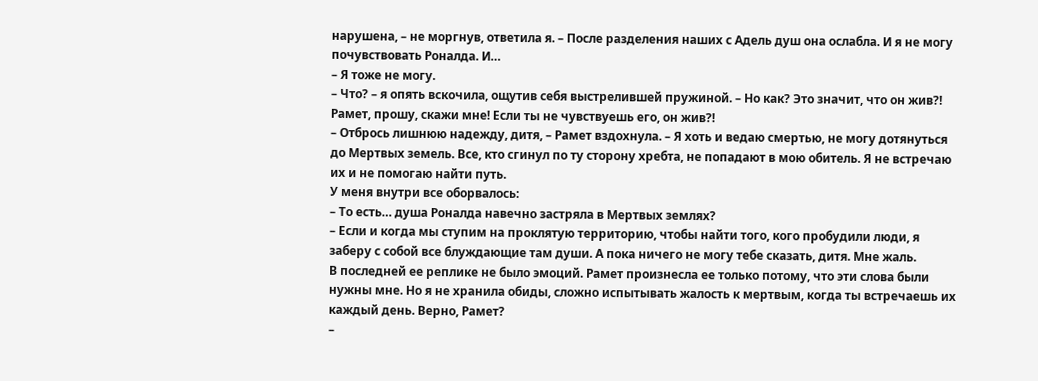нарушена, – не моргнув, ответила я. – После разделения наших с Адель душ она ослабла. И я не могу почувствовать Роналда. И…
– Я тоже не могу.
– Что? – я опять вскочила, ощутив себя выстрелившей пружиной. – Но как? Это значит, что он жив?! Рамет, прошу, скажи мне! Если ты не чувствуешь его, он жив?!
– Отбрось лишнюю надежду, дитя, – Рамет вздохнула. – Я хоть и ведаю смертью, не могу дотянуться до Мертвых земель. Все, кто сгинул по ту сторону хребта, не попадают в мою обитель. Я не встречаю их и не помогаю найти путь.
У меня внутри все оборвалось:
– То есть… душа Роналда навечно застряла в Мертвых землях?
– Если и когда мы ступим на проклятую территорию, чтобы найти того, кого пробудили люди, я заберу с собой все блуждающие там души. А пока ничего не могу тебе сказать, дитя. Мне жаль.
В последней ее реплике не было эмоций. Рамет произнесла ее только потому, что эти слова были нужны мне. Но я не хранила обиды, сложно испытывать жалость к мертвым, когда ты встречаешь их каждый день. Верно, Рамет?
–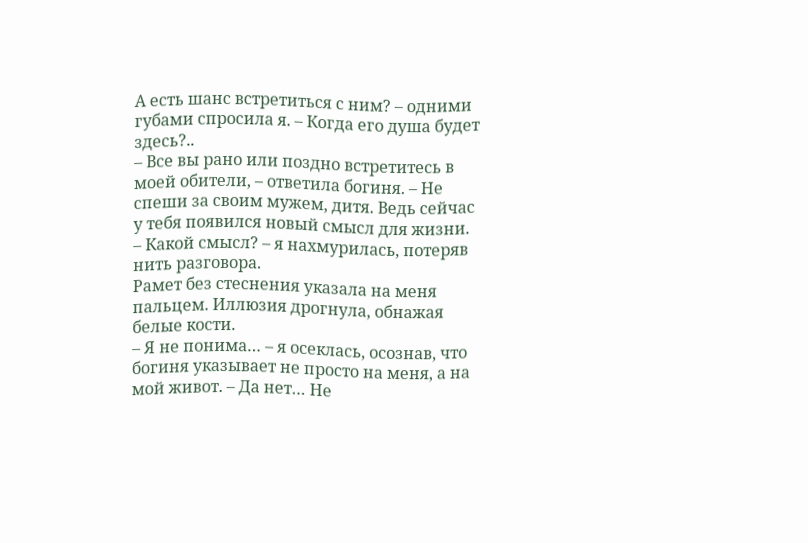А есть шанс встретиться с ним? – одними губами спросила я. – Когда его душа будет здесь?..
– Все вы рано или поздно встретитесь в моей обители, – ответила богиня. – Не спеши за своим мужем, дитя. Ведь сейчас у тебя появился новый смысл для жизни.
– Какой смысл? – я нахмурилась, потеряв нить разговора.
Рамет без стеснения указала на меня пальцем. Иллюзия дрогнула, обнажая белые кости.
– Я не понима… – я осеклась, осознав, что богиня указывает не просто на меня, а на мой живот. – Да нет… Не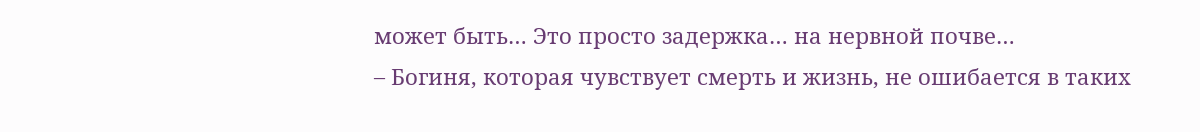может быть… Это просто задержка… на нервной почве…
– Богиня, которая чувствует смерть и жизнь, не ошибается в таких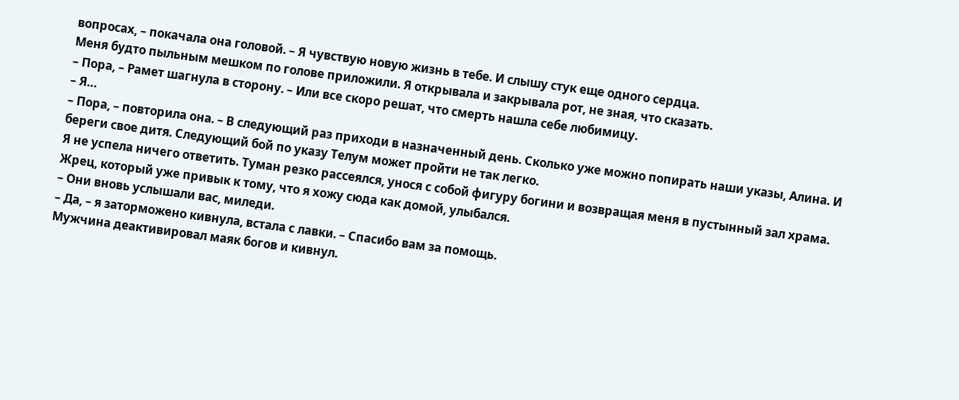вопросах, – покачала она головой. – Я чувствую новую жизнь в тебе. И слышу стук еще одного сердца.
Меня будто пыльным мешком по голове приложили. Я открывала и закрывала рот, не зная, что сказать.
– Пора, – Рамет шагнула в сторону. – Или все скоро решат, что смерть нашла себе любимицу.
– Я…
– Пора, – повторила она. – В следующий раз приходи в назначенный день. Сколько уже можно попирать наши указы, Алина. И береги свое дитя. Следующий бой по указу Телум может пройти не так легко.
Я не успела ничего ответить. Туман резко рассеялся, унося с собой фигуру богини и возвращая меня в пустынный зал храма. Жрец, который уже привык к тому, что я хожу сюда как домой, улыбался.
– Они вновь услышали вас, миледи.
– Да, – я заторможено кивнула, встала с лавки. – Спасибо вам за помощь.
Мужчина деактивировал маяк богов и кивнул.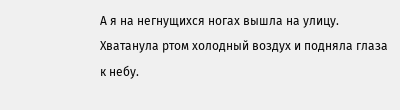А я на негнущихся ногах вышла на улицу. Хватанула ртом холодный воздух и подняла глаза к небу.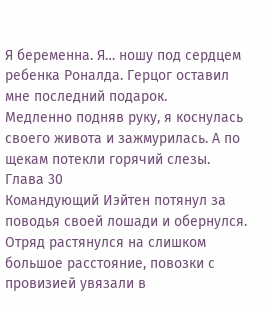Я беременна. Я… ношу под сердцем ребенка Роналда. Герцог оставил мне последний подарок.
Медленно подняв руку, я коснулась своего живота и зажмурилась. А по щекам потекли горячий слезы.
Глава 30
Командующий Иэйтен потянул за поводья своей лошади и обернулся. Отряд растянулся на слишком большое расстояние, повозки с провизией увязали в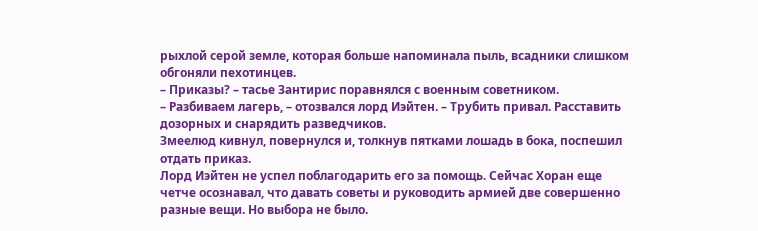рыхлой серой земле, которая больше напоминала пыль, всадники слишком обгоняли пехотинцев.
– Приказы? – тасье Зантирис поравнялся с военным советником.
– Разбиваем лагерь, – отозвался лорд Иэйтен. – Трубить привал. Расставить дозорных и снарядить разведчиков.
Змеелюд кивнул, повернулся и, толкнув пятками лошадь в бока, поспешил отдать приказ.
Лорд Иэйтен не успел поблагодарить его за помощь. Сейчас Хоран еще четче осознавал, что давать советы и руководить армией две совершенно разные вещи. Но выбора не было.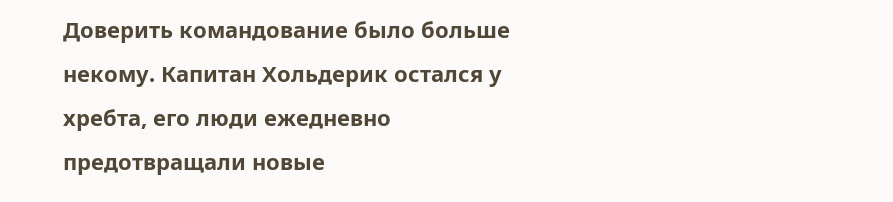Доверить командование было больше некому. Капитан Хольдерик остался у хребта, его люди ежедневно предотвращали новые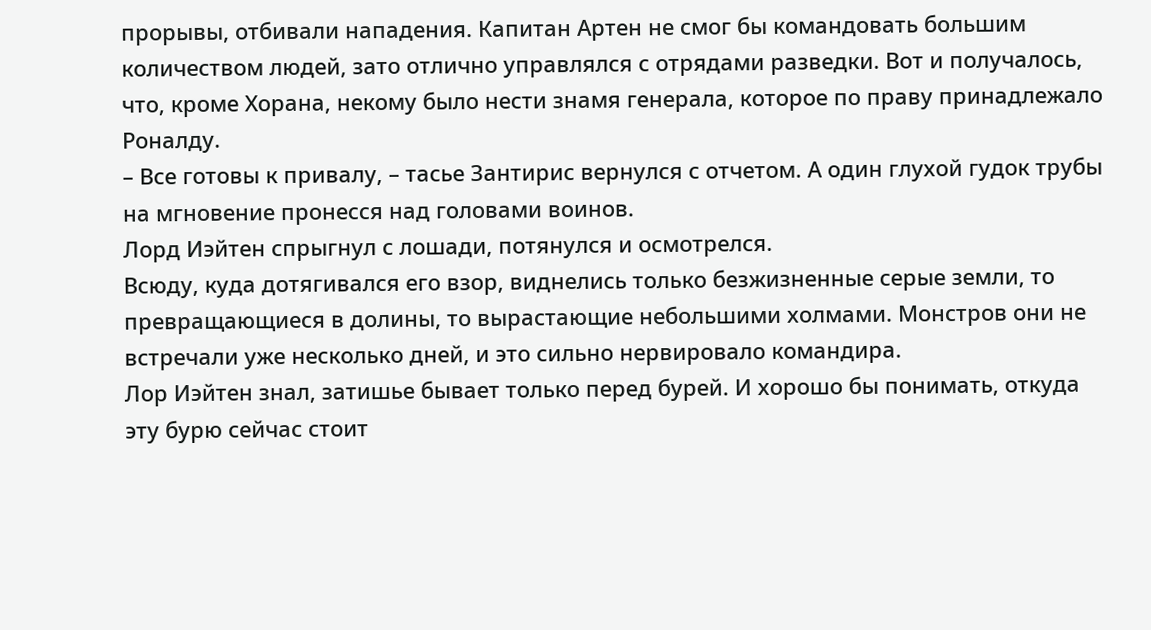прорывы, отбивали нападения. Капитан Артен не смог бы командовать большим количеством людей, зато отлично управлялся с отрядами разведки. Вот и получалось, что, кроме Хорана, некому было нести знамя генерала, которое по праву принадлежало Роналду.
– Все готовы к привалу, – тасье Зантирис вернулся с отчетом. А один глухой гудок трубы на мгновение пронесся над головами воинов.
Лорд Иэйтен спрыгнул с лошади, потянулся и осмотрелся.
Всюду, куда дотягивался его взор, виднелись только безжизненные серые земли, то превращающиеся в долины, то вырастающие небольшими холмами. Монстров они не встречали уже несколько дней, и это сильно нервировало командира.
Лор Иэйтен знал, затишье бывает только перед бурей. И хорошо бы понимать, откуда эту бурю сейчас стоит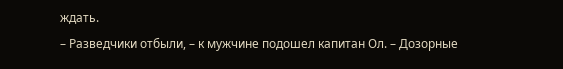ждать.
– Разведчики отбыли, – к мужчине подошел капитан Ол. – Дозорные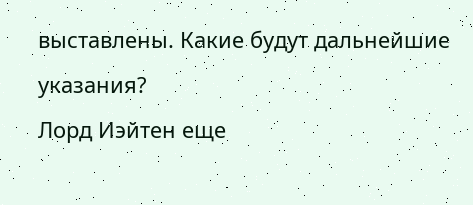выставлены. Какие будут дальнейшие указания?
Лорд Иэйтен еще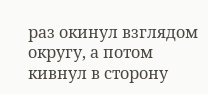раз окинул взглядом округу, а потом кивнул в сторону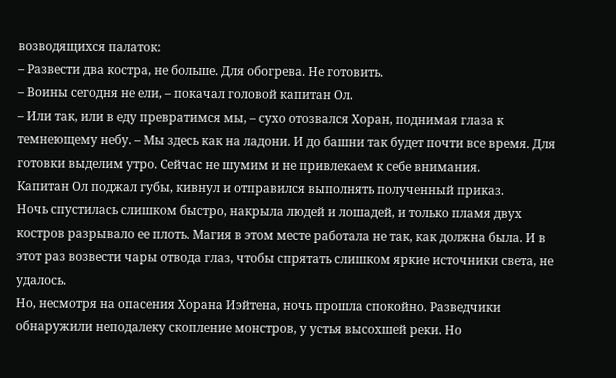возводящихся палаток:
– Развести два костра, не больше. Для обогрева. Не готовить.
– Воины сегодня не ели, – покачал головой капитан Ол.
– Или так, или в еду превратимся мы, – сухо отозвался Хоран, поднимая глаза к темнеющему небу. – Мы здесь как на ладони. И до башни так будет почти все время. Для готовки выделим утро. Сейчас не шумим и не привлекаем к себе внимания.
Капитан Ол поджал губы, кивнул и отправился выполнять полученный приказ.
Ночь спустилась слишком быстро, накрыла людей и лошадей, и только пламя двух костров разрывало ее плоть. Магия в этом месте работала не так, как должна была. И в этот раз возвести чары отвода глаз, чтобы спрятать слишком яркие источники света, не удалось.
Но, несмотря на опасения Хорана Иэйтена, ночь прошла спокойно. Разведчики обнаружили неподалеку скопление монстров, у устья высохшей реки. Но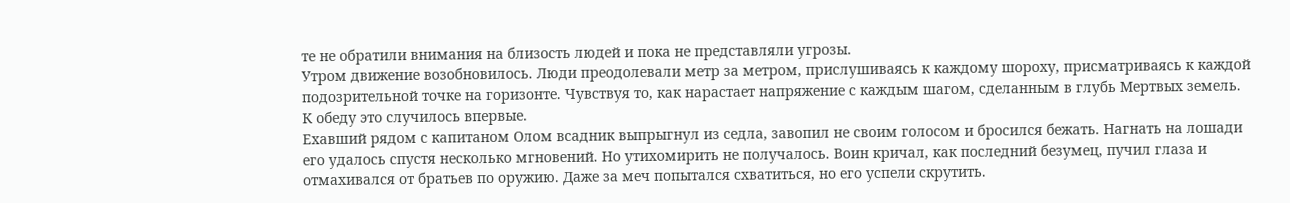те не обратили внимания на близость людей и пока не представляли угрозы.
Утром движение возобновилось. Люди преодолевали метр за метром, прислушиваясь к каждому шороху, присматриваясь к каждой подозрительной точке на горизонте. Чувствуя то, как нарастает напряжение с каждым шагом, сделанным в глубь Мертвых земель.
К обеду это случилось впервые.
Ехавший рядом с капитаном Олом всадник выпрыгнул из седла, завопил не своим голосом и бросился бежать. Нагнать на лошади его удалось спустя несколько мгновений. Но утихомирить не получалось. Воин кричал, как последний безумец, пучил глаза и отмахивался от братьев по оружию. Даже за меч попытался схватиться, но его успели скрутить.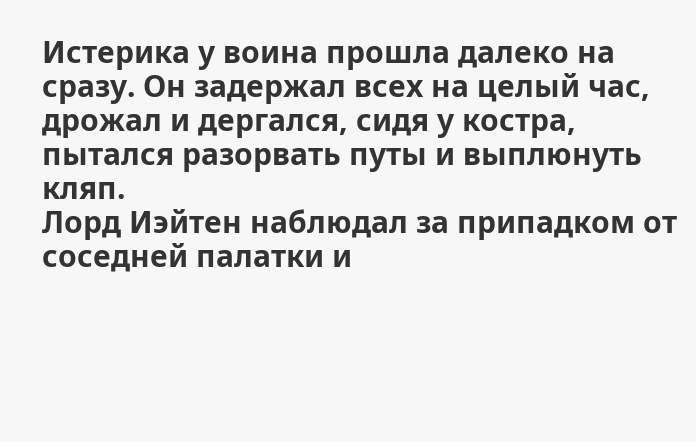Истерика у воина прошла далеко на сразу. Он задержал всех на целый час, дрожал и дергался, сидя у костра, пытался разорвать путы и выплюнуть кляп.
Лорд Иэйтен наблюдал за припадком от соседней палатки и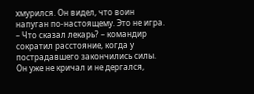хмурился. Он видел, что воин напуган по-настоящему. Это не игра.
– Что сказал лекарь? – командир сократил расстояние, когда у пострадавшего закончились силы. Он уже не кричал и не дергался,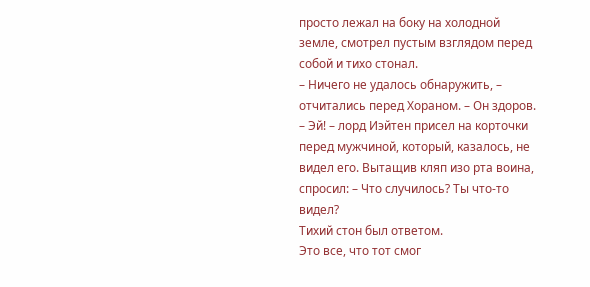просто лежал на боку на холодной земле, смотрел пустым взглядом перед собой и тихо стонал.
– Ничего не удалось обнаружить, – отчитались перед Хораном. – Он здоров.
– Эй! – лорд Иэйтен присел на корточки перед мужчиной, который, казалось, не видел его. Вытащив кляп изо рта воина, спросил: – Что случилось? Ты что-то видел?
Тихий стон был ответом.
Это все, что тот смог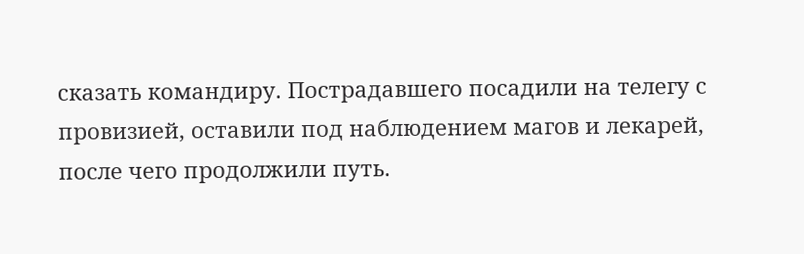сказать командиру. Пострадавшего посадили на телегу с провизией, оставили под наблюдением магов и лекарей, после чего продолжили путь.